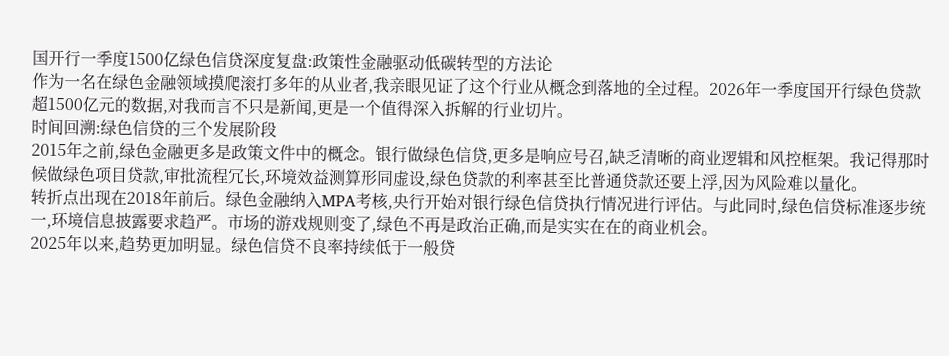国开行一季度1500亿绿色信贷深度复盘:政策性金融驱动低碳转型的方法论
作为一名在绿色金融领域摸爬滚打多年的从业者,我亲眼见证了这个行业从概念到落地的全过程。2026年一季度国开行绿色贷款超1500亿元的数据,对我而言不只是新闻,更是一个值得深入拆解的行业切片。
时间回溯:绿色信贷的三个发展阶段
2015年之前,绿色金融更多是政策文件中的概念。银行做绿色信贷,更多是响应号召,缺乏清晰的商业逻辑和风控框架。我记得那时候做绿色项目贷款,审批流程冗长,环境效益测算形同虚设,绿色贷款的利率甚至比普通贷款还要上浮,因为风险难以量化。
转折点出现在2018年前后。绿色金融纳入MPA考核,央行开始对银行绿色信贷执行情况进行评估。与此同时,绿色信贷标准逐步统一,环境信息披露要求趋严。市场的游戏规则变了,绿色不再是政治正确,而是实实在在的商业机会。
2025年以来,趋势更加明显。绿色信贷不良率持续低于一般贷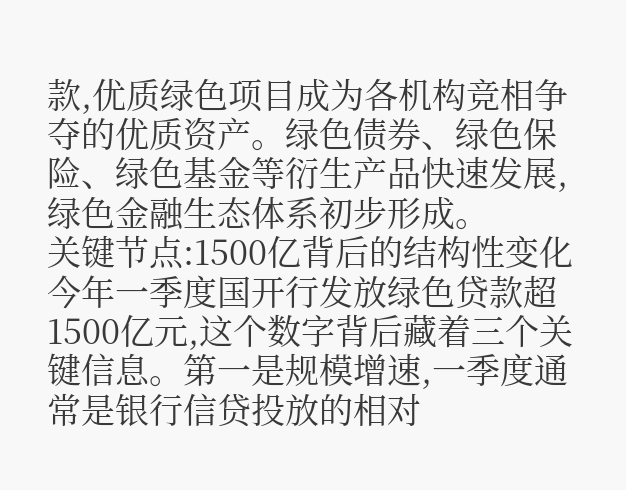款,优质绿色项目成为各机构竞相争夺的优质资产。绿色债券、绿色保险、绿色基金等衍生产品快速发展,绿色金融生态体系初步形成。
关键节点:1500亿背后的结构性变化
今年一季度国开行发放绿色贷款超1500亿元,这个数字背后藏着三个关键信息。第一是规模增速,一季度通常是银行信贷投放的相对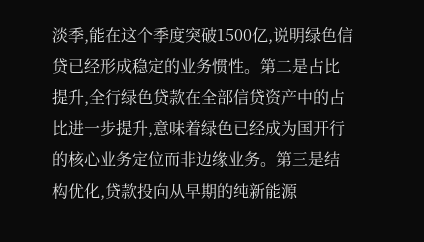淡季,能在这个季度突破1500亿,说明绿色信贷已经形成稳定的业务惯性。第二是占比提升,全行绿色贷款在全部信贷资产中的占比进一步提升,意味着绿色已经成为国开行的核心业务定位而非边缘业务。第三是结构优化,贷款投向从早期的纯新能源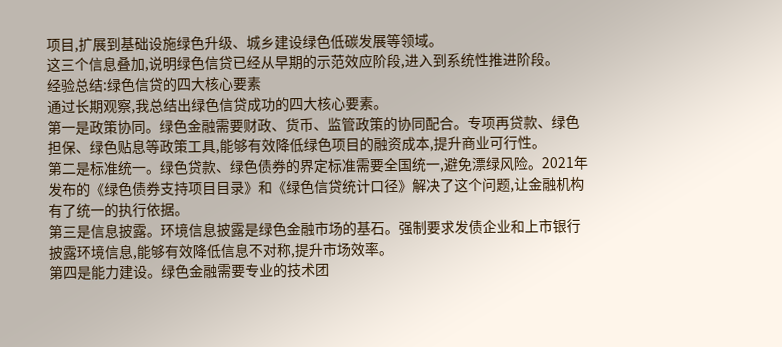项目,扩展到基础设施绿色升级、城乡建设绿色低碳发展等领域。
这三个信息叠加,说明绿色信贷已经从早期的示范效应阶段,进入到系统性推进阶段。
经验总结:绿色信贷的四大核心要素
通过长期观察,我总结出绿色信贷成功的四大核心要素。
第一是政策协同。绿色金融需要财政、货币、监管政策的协同配合。专项再贷款、绿色担保、绿色贴息等政策工具,能够有效降低绿色项目的融资成本,提升商业可行性。
第二是标准统一。绿色贷款、绿色债券的界定标准需要全国统一,避免漂绿风险。2021年发布的《绿色债券支持项目目录》和《绿色信贷统计口径》解决了这个问题,让金融机构有了统一的执行依据。
第三是信息披露。环境信息披露是绿色金融市场的基石。强制要求发债企业和上市银行披露环境信息,能够有效降低信息不对称,提升市场效率。
第四是能力建设。绿色金融需要专业的技术团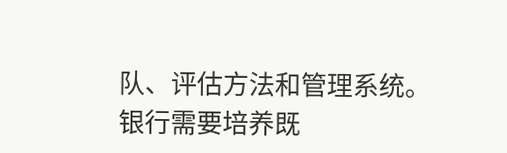队、评估方法和管理系统。银行需要培养既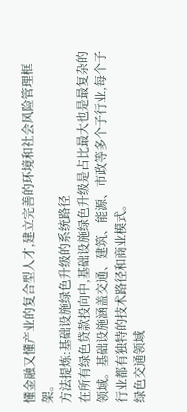懂金融又懂产业的复合型人才,建立完善的环境和社会风险管理框架。
方法提炼:基础设施绿色升级的系统路径
在所有绿色贷款投向中,基础设施绿色升级是占比最大也是最复杂的领域。基础设施涵盖交通、建筑、能源、市政等多个子行业,每个子行业都有独特的技术路径和商业模式。
绿色交通领域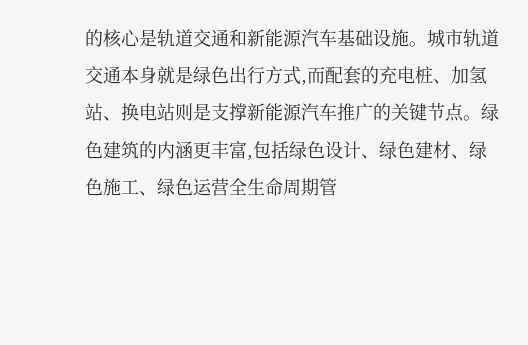的核心是轨道交通和新能源汽车基础设施。城市轨道交通本身就是绿色出行方式,而配套的充电桩、加氢站、换电站则是支撑新能源汽车推广的关键节点。绿色建筑的内涵更丰富,包括绿色设计、绿色建材、绿色施工、绿色运营全生命周期管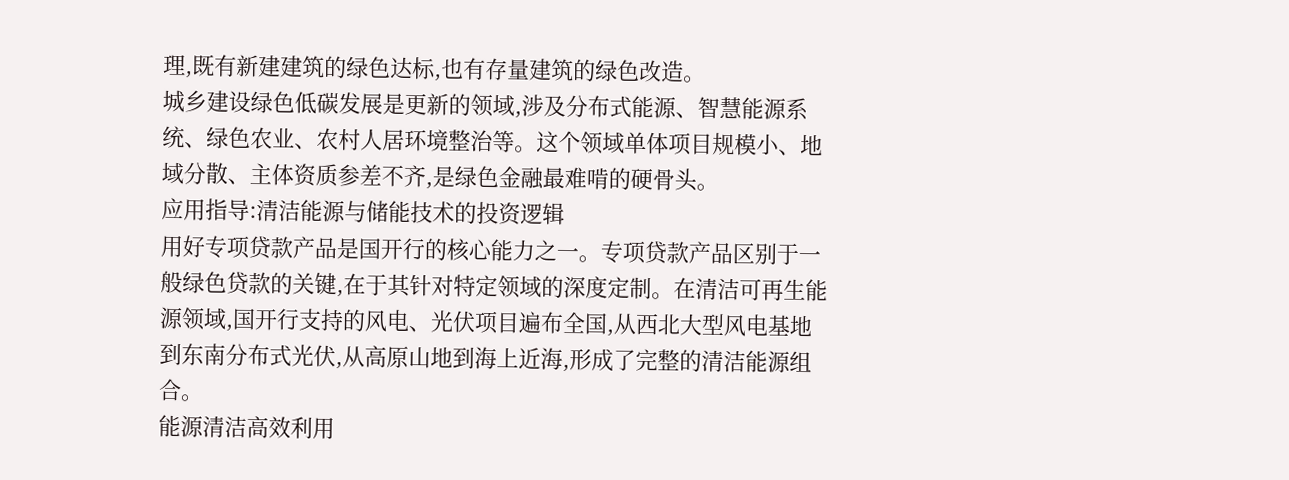理,既有新建建筑的绿色达标,也有存量建筑的绿色改造。
城乡建设绿色低碳发展是更新的领域,涉及分布式能源、智慧能源系统、绿色农业、农村人居环境整治等。这个领域单体项目规模小、地域分散、主体资质参差不齐,是绿色金融最难啃的硬骨头。
应用指导:清洁能源与储能技术的投资逻辑
用好专项贷款产品是国开行的核心能力之一。专项贷款产品区别于一般绿色贷款的关键,在于其针对特定领域的深度定制。在清洁可再生能源领域,国开行支持的风电、光伏项目遍布全国,从西北大型风电基地到东南分布式光伏,从高原山地到海上近海,形成了完整的清洁能源组合。
能源清洁高效利用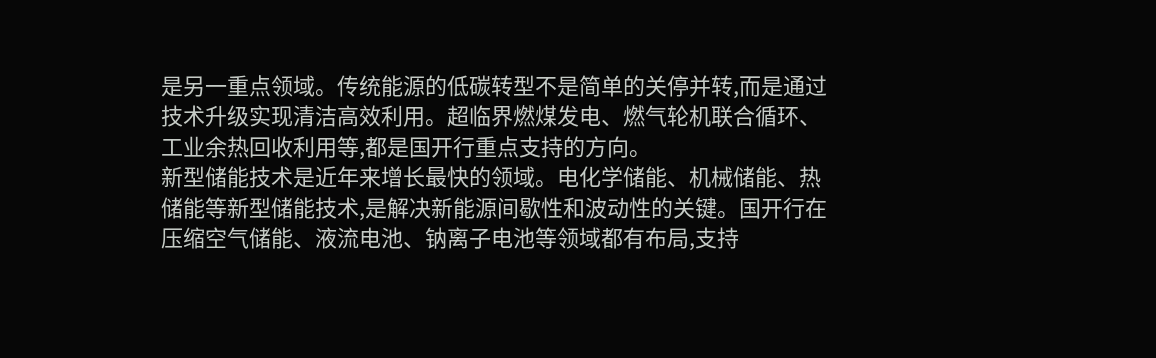是另一重点领域。传统能源的低碳转型不是简单的关停并转,而是通过技术升级实现清洁高效利用。超临界燃煤发电、燃气轮机联合循环、工业余热回收利用等,都是国开行重点支持的方向。
新型储能技术是近年来增长最快的领域。电化学储能、机械储能、热储能等新型储能技术,是解决新能源间歇性和波动性的关键。国开行在压缩空气储能、液流电池、钠离子电池等领域都有布局,支持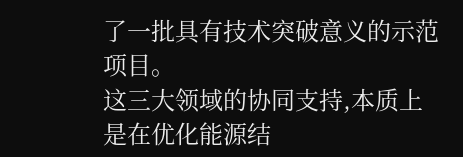了一批具有技术突破意义的示范项目。
这三大领域的协同支持,本质上是在优化能源结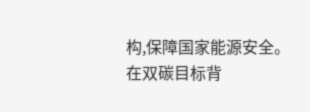构,保障国家能源安全。在双碳目标背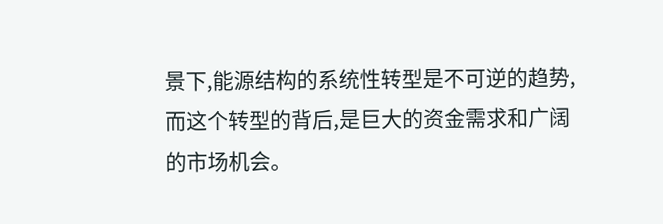景下,能源结构的系统性转型是不可逆的趋势,而这个转型的背后,是巨大的资金需求和广阔的市场机会。